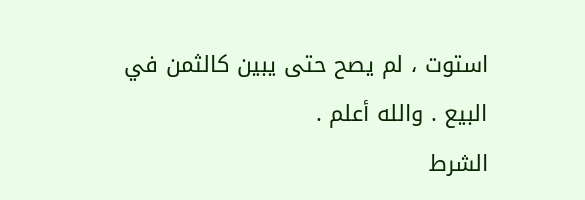استوت ، لم يصح حتى يبين كالثمن في البيع . والله أعلم .
الشرط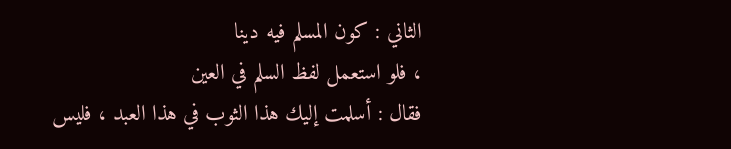الثاني : كون المسلم فيه دينا
، فلو استعمل لفظ السلم في العين
فقال : أسلمت إليك هذا الثوب في هذا العبد ، فليس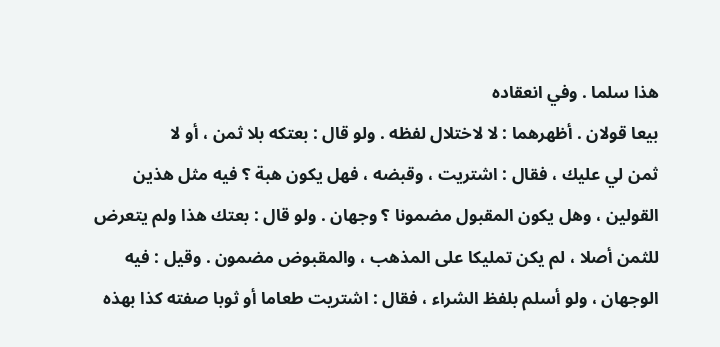هذا سلما . وفي انعقاده
بيعا قولان . أظهرهما : لا لاختلال لفظه . ولو قال : بعتكه بلا ثمن ، أو لا
ثمن لي عليك ، فقال : اشتريت ، وقبضه ، فهل يكون هبة ؟ فيه مثل هذين
القولين ، وهل يكون المقبول مضمونا ؟ وجهان . ولو قال : بعتك هذا ولم يتعرض
للثمن أصلا ، لم يكن تمليكا على المذهب ، والمقبوض مضمون . وقيل : فيه
الوجهان ، ولو أسلم بلفظ الشراء ، فقال : اشتريت طعاما أو ثوبا صفته كذا بهذه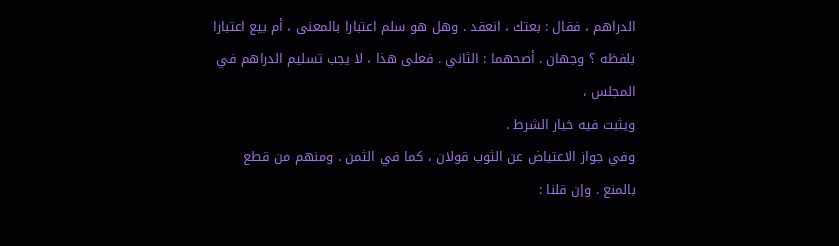الدراهم ، فقال : بعتك ، انعقد . وهل هو سلم اعتبارا بالمعنى ، أم بيع اعتبارا
بلفظه ؟ وجهان . أصحهما : الثاني . فعلى هذا ، لا يجب تسليم الدراهم في
المجلس ،
ويثبت فيه خيار الشرط .
وفي جواز الاعتياض عن الثوب قولان ، كما في الثمن . ومنهم من قطع
بالمنع . وإن قلنا :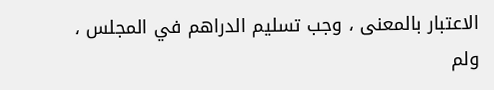الاعتبار بالمعنى ، وجب تسليم الدراهم في المجلس ، ولم